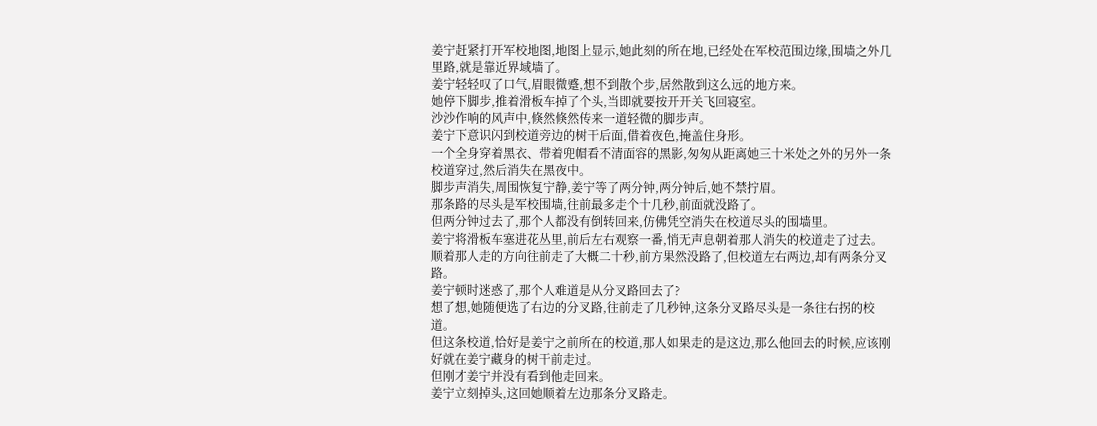姜宁赶紧打开军校地图,地图上显示,她此刻的所在地,已经处在军校范围边缘,围墙之外几里路,就是靠近界域墙了。
姜宁轻轻叹了口气,眉眼微蹙,想不到散个步,居然散到这么远的地方来。
她停下脚步,推着滑板车掉了个头,当即就要按开开关飞回寝室。
沙沙作响的风声中,倏然倏然传来一道轻微的脚步声。
姜宁下意识闪到校道旁边的树干后面,借着夜色,掩盖住身形。
一个全身穿着黑衣、带着兜帽看不清面容的黑影,匆匆从距离她三十米处之外的另外一条校道穿过,然后消失在黑夜中。
脚步声消失,周围恢复宁静,姜宁等了两分钟,两分钟后,她不禁拧眉。
那条路的尽头是军校围墙,往前最多走个十几秒,前面就没路了。
但两分钟过去了,那个人都没有倒转回来,仿佛凭空消失在校道尽头的围墙里。
姜宁将滑板车塞进花丛里,前后左右观察一番,悄无声息朝着那人消失的校道走了过去。
顺着那人走的方向往前走了大概二十秒,前方果然没路了,但校道左右两边,却有两条分叉路。
姜宁顿时迷惑了,那个人难道是从分叉路回去了?
想了想,她随便选了右边的分叉路,往前走了几秒钟,这条分叉路尽头是一条往右拐的校道。
但这条校道,恰好是姜宁之前所在的校道,那人如果走的是这边,那么他回去的时候,应该刚好就在姜宁藏身的树干前走过。
但刚才姜宁并没有看到他走回来。
姜宁立刻掉头,这回她顺着左边那条分叉路走。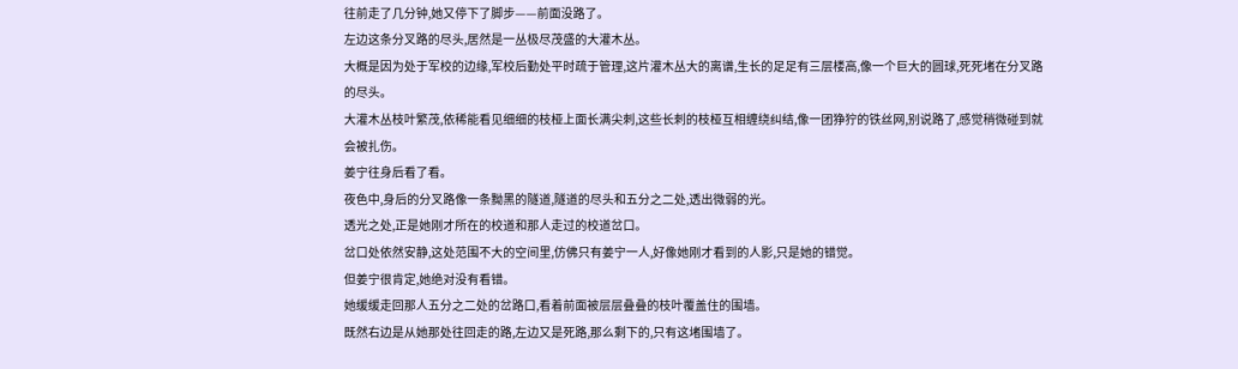往前走了几分钟,她又停下了脚步——前面没路了。
左边这条分叉路的尽头,居然是一丛极尽茂盛的大灌木丛。
大概是因为处于军校的边缘,军校后勤处平时疏于管理,这片灌木丛大的离谱,生长的足足有三层楼高,像一个巨大的圆球,死死堵在分叉路的尽头。
大灌木丛枝叶繁茂,依稀能看见细细的枝桠上面长满尖刺,这些长刺的枝桠互相缠绕纠结,像一团狰狞的铁丝网,别说路了,感觉稍微碰到就会被扎伤。
姜宁往身后看了看。
夜色中,身后的分叉路像一条黝黑的隧道,隧道的尽头和五分之二处,透出微弱的光。
透光之处,正是她刚才所在的校道和那人走过的校道岔口。
岔口处依然安静,这处范围不大的空间里,仿佛只有姜宁一人,好像她刚才看到的人影,只是她的错觉。
但姜宁很肯定,她绝对没有看错。
她缓缓走回那人五分之二处的岔路口,看着前面被层层叠叠的枝叶覆盖住的围墙。
既然右边是从她那处往回走的路,左边又是死路,那么剩下的,只有这堵围墙了。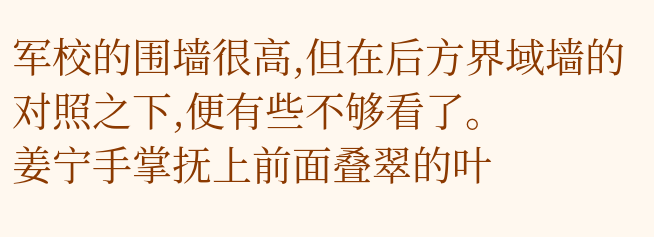军校的围墙很高,但在后方界域墙的对照之下,便有些不够看了。
姜宁手掌抚上前面叠翠的叶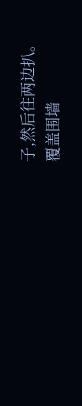子,然后往两边扒。
覆盖围墙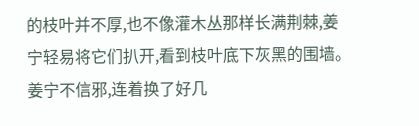的枝叶并不厚,也不像灌木丛那样长满荆棘,姜宁轻易将它们扒开,看到枝叶底下灰黑的围墙。
姜宁不信邪,连着换了好几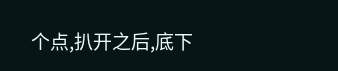个点,扒开之后,底下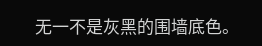无一不是灰黑的围墙底色。